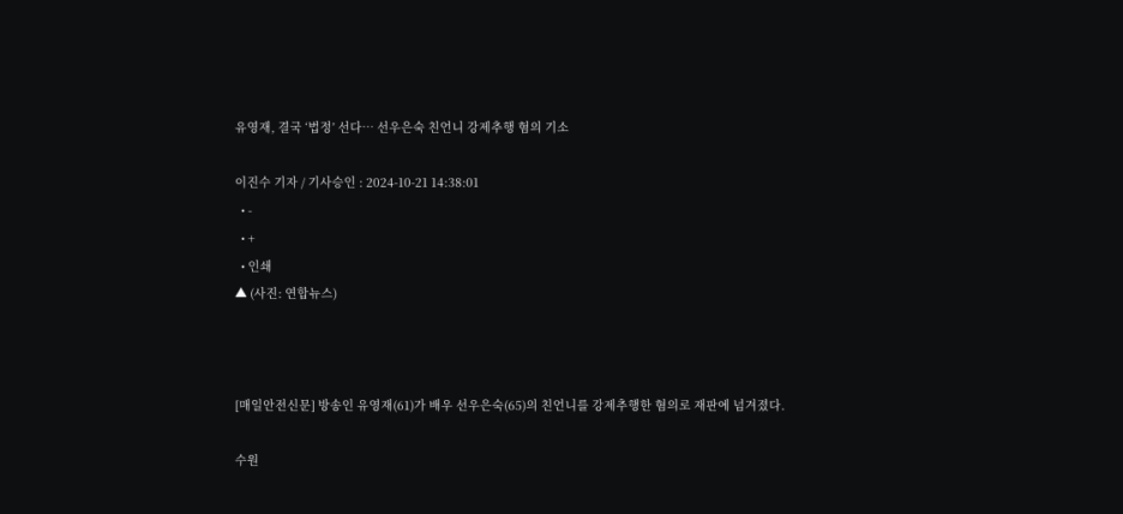유영재, 결국 ‘법정’ 선다… 선우은숙 친언니 강제추행 혐의 기소

이진수 기자 / 기사승인 : 2024-10-21 14:38:01
  • -
  • +
  • 인쇄
▲ (사진: 연합뉴스)



[매일안전신문] 방송인 유영재(61)가 배우 선우은숙(65)의 친언니를 강제추행한 혐의로 재판에 넘겨졌다.

수원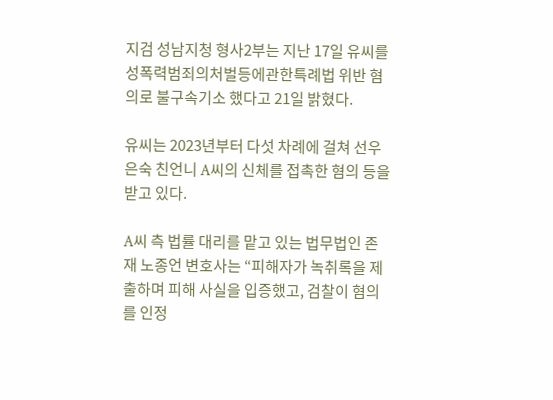지검 성남지청 형사2부는 지난 17일 유씨를 성폭력범죄의처벌등에관한특례법 위반 혐의로 불구속기소 했다고 21일 밝혔다.

유씨는 2023년부터 다섯 차례에 걸쳐 선우은숙 친언니 A씨의 신체를 접촉한 혐의 등을 받고 있다.

A씨 측 법률 대리를 맡고 있는 법무법인 존재 노종언 변호사는 “피해자가 녹취록을 제출하며 피해 사실을 입증했고, 검찰이 혐의를 인정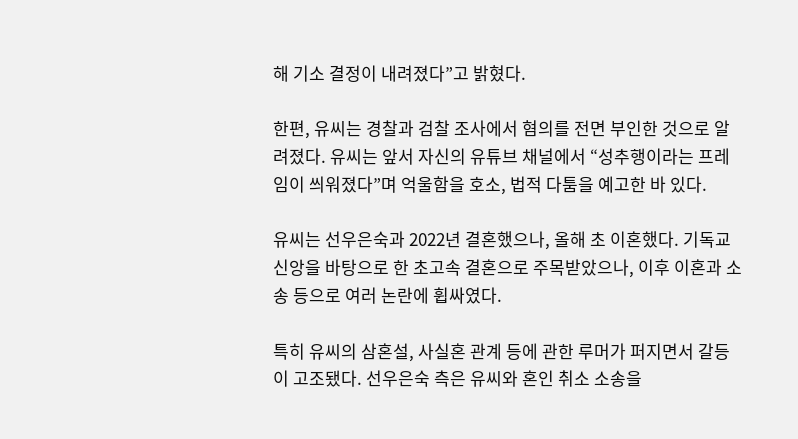해 기소 결정이 내려졌다”고 밝혔다.

한편, 유씨는 경찰과 검찰 조사에서 혐의를 전면 부인한 것으로 알려졌다. 유씨는 앞서 자신의 유튜브 채널에서 “성추행이라는 프레임이 씌워졌다”며 억울함을 호소, 법적 다툼을 예고한 바 있다.

유씨는 선우은숙과 2022년 결혼했으나, 올해 초 이혼했다. 기독교 신앙을 바탕으로 한 초고속 결혼으로 주목받았으나, 이후 이혼과 소송 등으로 여러 논란에 휩싸였다.

특히 유씨의 삼혼설, 사실혼 관계 등에 관한 루머가 퍼지면서 갈등이 고조됐다. 선우은숙 측은 유씨와 혼인 취소 소송을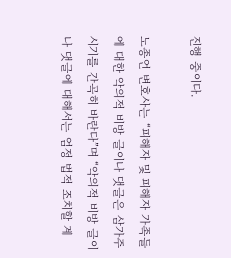진행 중이다.

노종언 변호사는 “피해자 및 피해자 가족들에 대한 악의적 비방 글이나 댓글은 삼가주시기를 간곡히 바란다”며 “악의적 비방 글이나 댓글에 대해서는 엄정 법적 조치할 계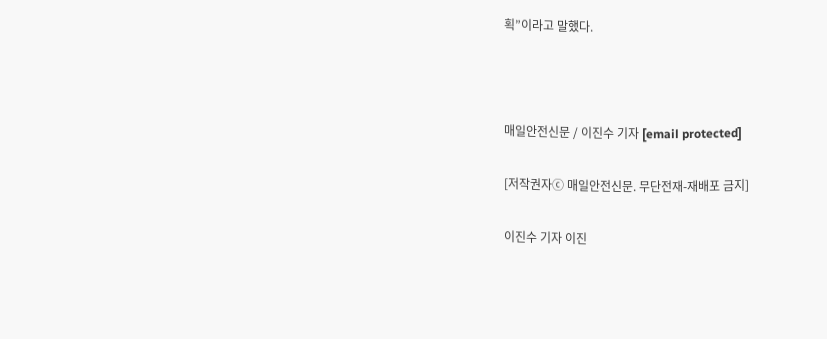획”이라고 말했다.



매일안전신문 / 이진수 기자 [email protected]

[저작권자ⓒ 매일안전신문. 무단전재-재배포 금지]

이진수 기자 이진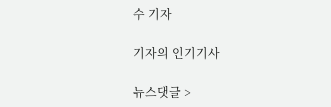수 기자

기자의 인기기사

뉴스댓글 >